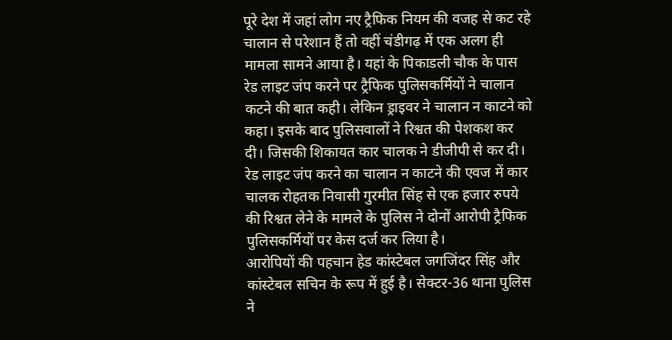पूरे देश में जहां लोग नए ट्रैफिक नियम की वजह से कट रहे चालान से परेशान हैं तो वहीं चंडीगढ़ में एक अलग ही मामला सामने आया है। यहां के पिकाडली चौक के पास रेड लाइट जंप करने पर ट्रैफिक पुलिसकर्मियों ने चालान कटने की बात कही। लेकिन ड्राइवर ने चालान न काटने को कहा। इसके बाद पुलिसवालों ने रिश्वत की पेशकश कर दी। जिसकी शिकायत कार चालक ने डीजीपी से कर दी।
रेड लाइट जंप करने का चालान न काटने की एवज में कार चालक रोहतक निवासी गुरमीत सिंह से एक हजार रुपये की रिश्वत लेने के मामले के पुलिस ने दोनों आरोपी ट्रैफिक पुलिसकर्मियों पर केस दर्ज कर लिया है।
आरोपियों की पहचान हेड कांस्टेबल जगजिंदर सिंह और कांस्टेबल सचिन के रूप में हुई है। सेक्टर-36 थाना पुलिस ने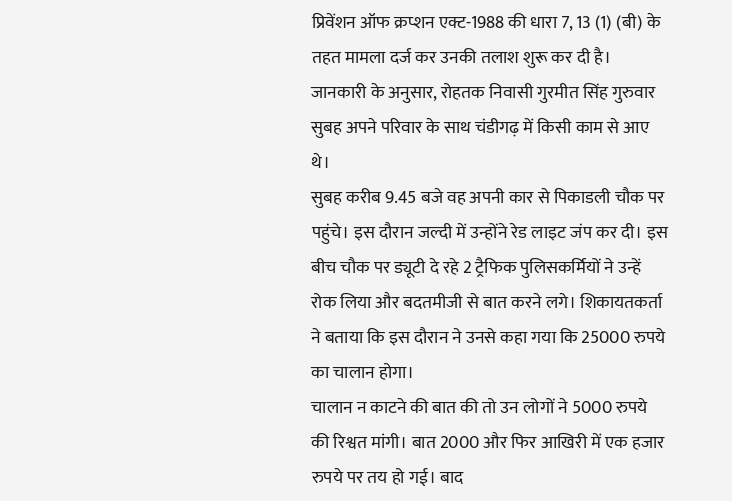प्रिवेंशन ऑफ क्रप्शन एक्ट-1988 की धारा 7, 13 (1) (बी) के तहत मामला दर्ज कर उनकी तलाश शुरू कर दी है। जानकारी के अनुसार, रोहतक निवासी गुरमीत सिंह गुरुवार सुबह अपने परिवार के साथ चंडीगढ़ में किसी काम से आए थे।
सुबह करीब 9.45 बजे वह अपनी कार से पिकाडली चौक पर पहुंचे। इस दौरान जल्दी में उन्होंने रेड लाइट जंप कर दी। इस बीच चौक पर ड्यूटी दे रहे 2 ट्रैफिक पुलिसकर्मियों ने उन्हें रोक लिया और बदतमीजी से बात करने लगे। शिकायतकर्ता ने बताया कि इस दौरान ने उनसे कहा गया कि 25000 रुपये का चालान होगा।
चालान न काटने की बात की तो उन लोगों ने 5000 रुपये की रिश्वत मांगी। बात 2000 और फिर आखिरी में एक हजार रुपये पर तय हो गई। बाद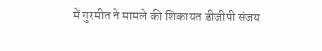में गुरमीत ने मामले की शिकायत डीजीपी संजय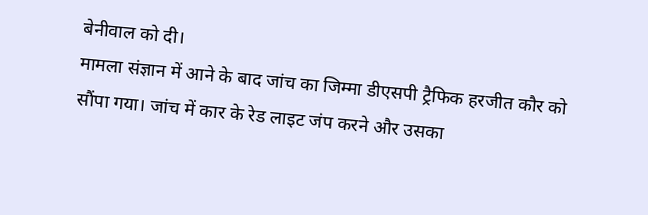बेनीवाल को दी।
मामला संज्ञान में आने के बाद जांच का जिम्मा डीएसपी ट्रैफिक हरजीत कौर को सौंपा गया। जांच में कार के रेड लाइट जंप करने और उसका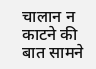चालान न काटने की बात सामने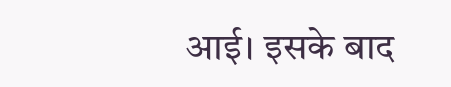आई। इसके बाद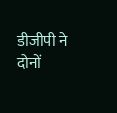डीजीपी ने दोनों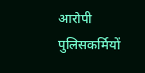आरोपी पुलिसकर्मियों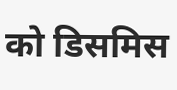को डिसमिस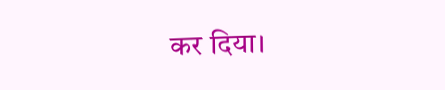कर दिया।